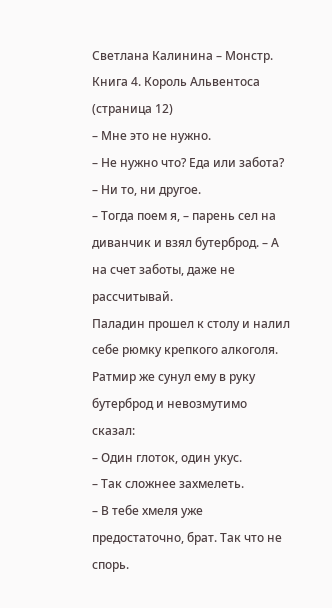Светлана Калинина – Монстр. Книга 4. Король Альвентоса (страница 12)
– Мне это не нужно.
– Не нужно что? Еда или забота?
– Ни то, ни другое.
– Тогда поем я, – парень сел на диванчик и взял бутерброд. – А на счет заботы, даже не рассчитывай.
Паладин прошел к столу и налил себе рюмку крепкого алкоголя. Ратмир же сунул ему в руку бутерброд и невозмутимо сказал:
– Один глоток, один укус.
– Так сложнее захмелеть.
– В тебе хмеля уже предостаточно, брат. Так что не спорь.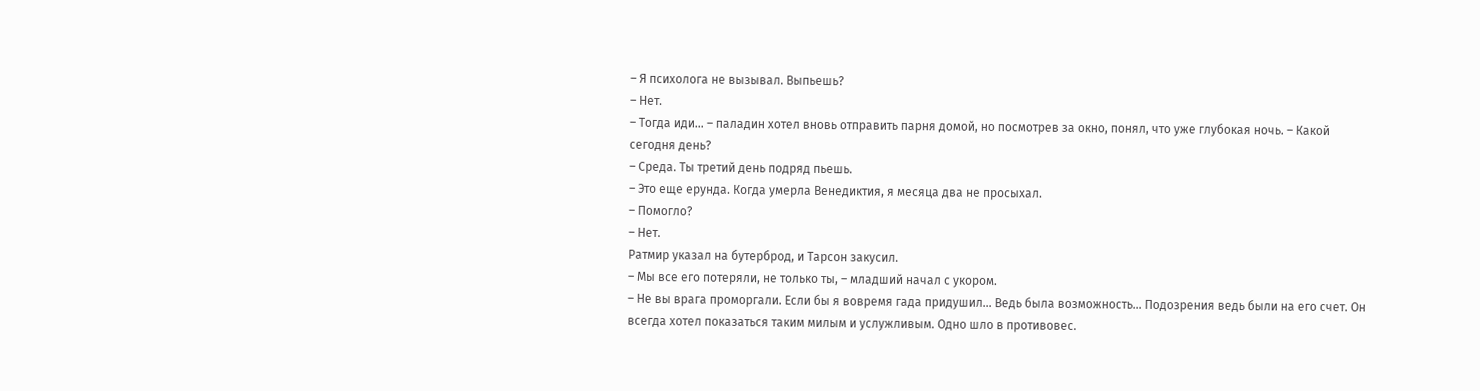– Я психолога не вызывал. Выпьешь?
– Нет.
– Тогда иди… – паладин хотел вновь отправить парня домой, но посмотрев за окно, понял, что уже глубокая ночь. – Какой сегодня день?
– Среда. Ты третий день подряд пьешь.
– Это еще ерунда. Когда умерла Венедиктия, я месяца два не просыхал.
– Помогло?
– Нет.
Ратмир указал на бутерброд, и Тарсон закусил.
– Мы все его потеряли, не только ты, – младший начал с укором.
– Не вы врага проморгали. Если бы я вовремя гада придушил… Ведь была возможность… Подозрения ведь были на его счет. Он всегда хотел показаться таким милым и услужливым. Одно шло в противовес.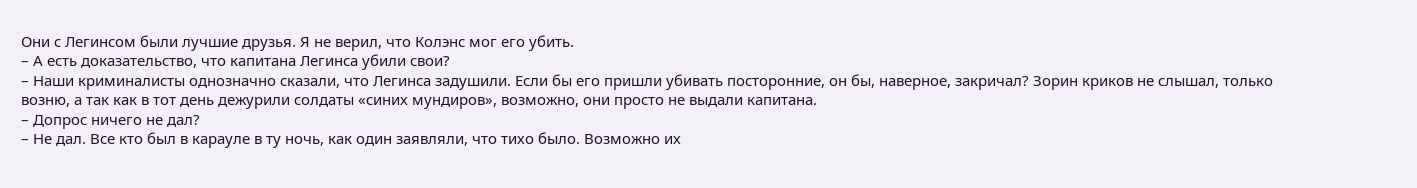Они с Легинсом были лучшие друзья. Я не верил, что Колэнс мог его убить.
– А есть доказательство, что капитана Легинса убили свои?
– Наши криминалисты однозначно сказали, что Легинса задушили. Если бы его пришли убивать посторонние, он бы, наверное, закричал? Зорин криков не слышал, только возню, а так как в тот день дежурили солдаты «синих мундиров», возможно, они просто не выдали капитана.
– Допрос ничего не дал?
– Не дал. Все кто был в карауле в ту ночь, как один заявляли, что тихо было. Возможно их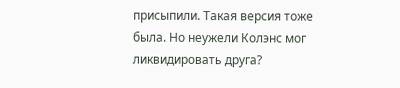присыпили. Такая версия тоже была. Но неужели Колэнс мог ликвидировать друга?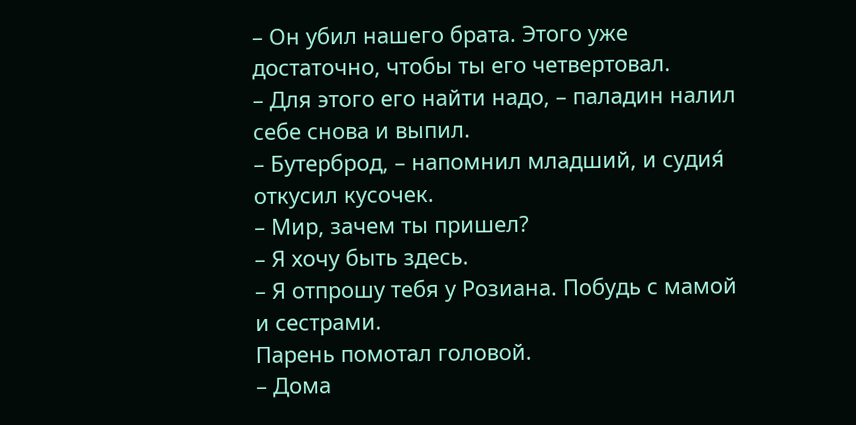– Он убил нашего брата. Этого уже достаточно, чтобы ты его четвертовал.
– Для этого его найти надо, – паладин налил себе снова и выпил.
– Бутерброд, – напомнил младший, и судия́ откусил кусочек.
– Мир, зачем ты пришел?
– Я хочу быть здесь.
– Я отпрошу тебя у Розиана. Побудь с мамой и сестрами.
Парень помотал головой.
– Дома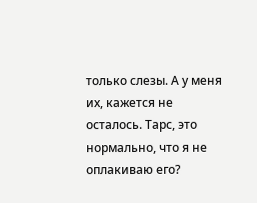только слезы. А у меня их, кажется не осталось. Тарс, это нормально, что я не оплакиваю его?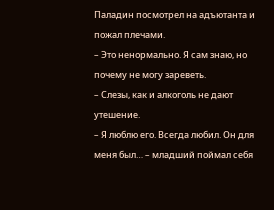Паладин посмотрел на адъютанта и пожал плечами.
– Это ненормально. Я сам знаю, но почему не могу зареветь.
– Слезы, как и алкоголь не дают утешение.
– Я люблю его. Всегда любил. Он для меня был… – младший поймал себя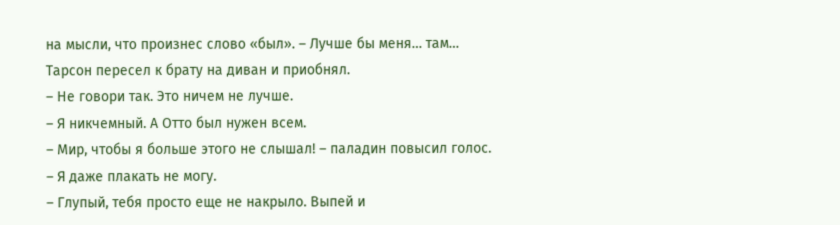на мысли, что произнес слово «был». – Лучше бы меня… там…
Тарсон пересел к брату на диван и приобнял.
– Не говори так. Это ничем не лучше.
– Я никчемный. А Отто был нужен всем.
– Мир, чтобы я больше этого не слышал! – паладин повысил голос.
– Я даже плакать не могу.
– Глупый, тебя просто еще не накрыло. Выпей и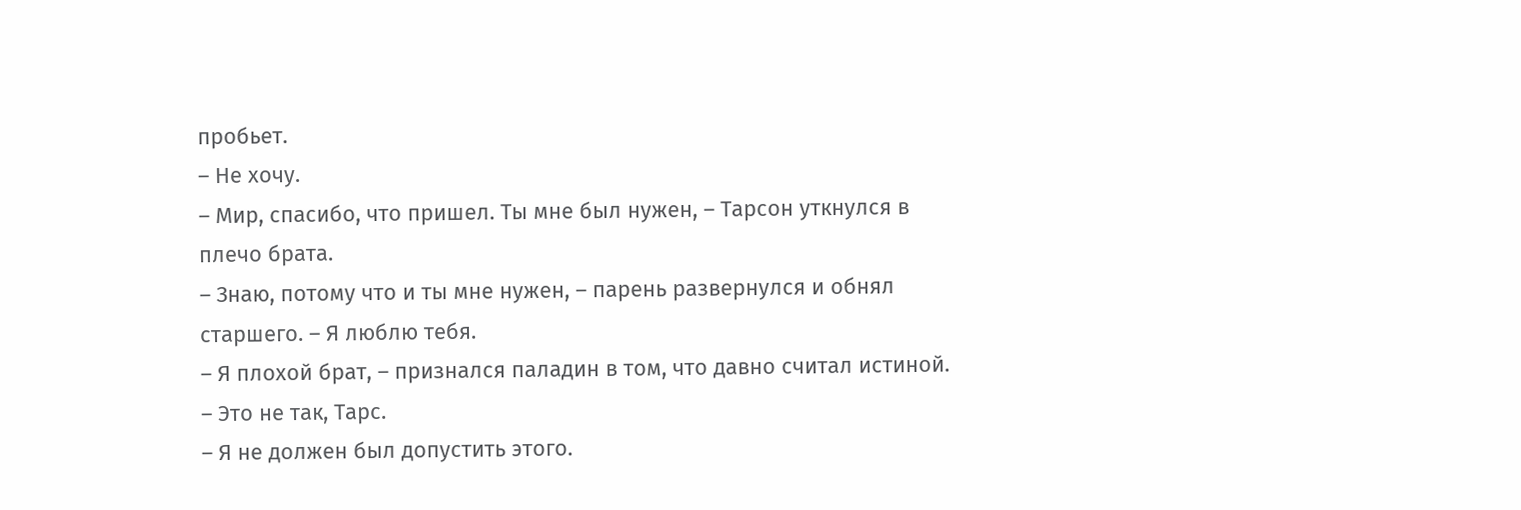пробьет.
– Не хочу.
– Мир, спасибо, что пришел. Ты мне был нужен, – Тарсон уткнулся в плечо брата.
– Знаю, потому что и ты мне нужен, – парень развернулся и обнял старшего. – Я люблю тебя.
– Я плохой брат, – признался паладин в том, что давно считал истиной.
– Это не так, Тарс.
– Я не должен был допустить этого.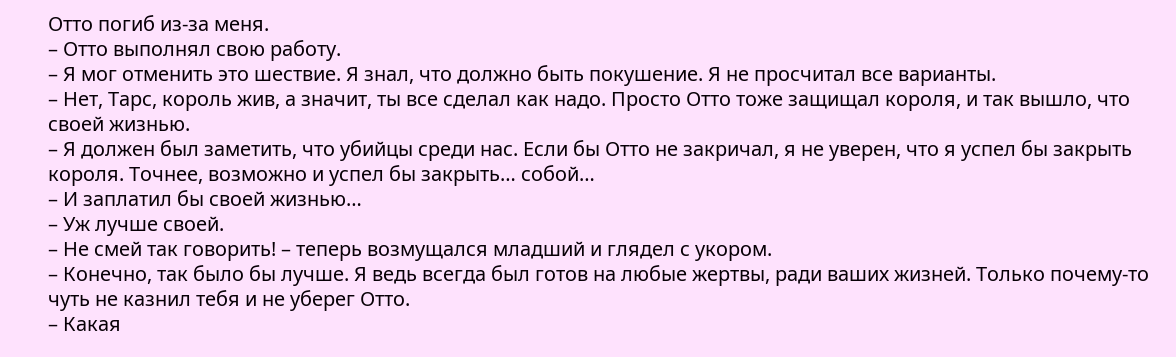Отто погиб из-за меня.
– Отто выполнял свою работу.
– Я мог отменить это шествие. Я знал, что должно быть покушение. Я не просчитал все варианты.
– Нет, Тарс, король жив, а значит, ты все сделал как надо. Просто Отто тоже защищал короля, и так вышло, что своей жизнью.
– Я должен был заметить, что убийцы среди нас. Если бы Отто не закричал, я не уверен, что я успел бы закрыть короля. Точнее, возможно и успел бы закрыть… собой…
– И заплатил бы своей жизнью…
– Уж лучше своей.
– Не смей так говорить! – теперь возмущался младший и глядел с укором.
– Конечно, так было бы лучше. Я ведь всегда был готов на любые жертвы, ради ваших жизней. Только почему-то чуть не казнил тебя и не уберег Отто.
– Какая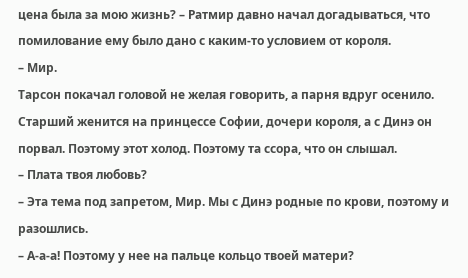цена была за мою жизнь? – Ратмир давно начал догадываться, что помилование ему было дано с каким-то условием от короля.
– Мир.
Тарсон покачал головой не желая говорить, а парня вдруг осенило. Старший женится на принцессе Софии, дочери короля, а с Динэ он порвал. Поэтому этот холод. Поэтому та ссора, что он слышал.
– Плата твоя любовь?
– Эта тема под запретом, Мир. Мы с Динэ родные по крови, поэтому и разошлись.
– А-а-а! Поэтому у нее на пальце кольцо твоей матери?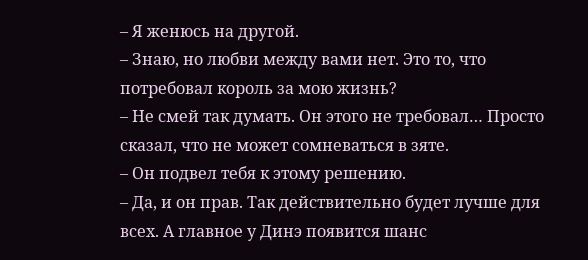– Я женюсь на другой.
– Знаю, но любви между вами нет. Это то, что потребовал король за мою жизнь?
– Не смей так думать. Он этого не требовал… Просто сказал, что не может сомневаться в зяте.
– Он подвел тебя к этому решению.
– Да, и он прав. Так действительно будет лучше для всех. А главное у Динэ появится шанс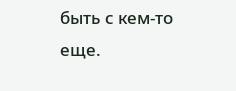быть с кем-то еще.